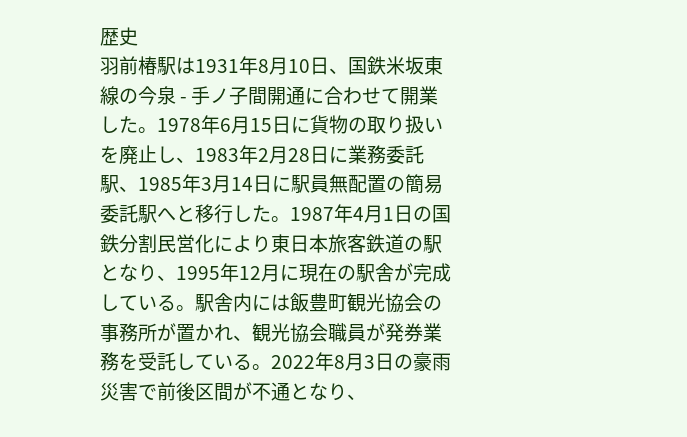歴史
羽前椿駅は1931年8月10日、国鉄米坂東線の今泉 - 手ノ子間開通に合わせて開業した。1978年6月15日に貨物の取り扱いを廃止し、1983年2月28日に業務委託駅、1985年3月14日に駅員無配置の簡易委託駅へと移行した。1987年4月1日の国鉄分割民営化により東日本旅客鉄道の駅となり、1995年12月に現在の駅舎が完成している。駅舎内には飯豊町観光協会の事務所が置かれ、観光協会職員が発券業務を受託している。2022年8月3日の豪雨災害で前後区間が不通となり、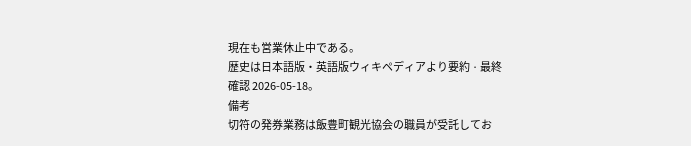現在も営業休止中である。
歴史は日本語版・英語版ウィキペディアより要約 · 最終確認 2026-05-18。
備考
切符の発券業務は飯豊町観光協会の職員が受託してお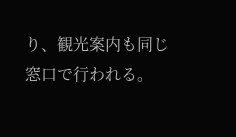り、観光案内も同じ窓口で行われる。